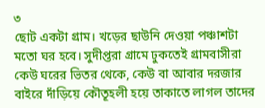৩
ছোট একটা গ্রাম। খড়ের ছাউনি দেওয়া পঞ্চাশটা মতো ঘর হবে। সুদীপ্তরা গ্রামে ঢুকতেই গ্রামবাসীরা কেউ ঘরের ভিতর থেকে, কেউ বা আবার দরজার বাইরে দাঁড়িয়ে কৌতূহলী হয়ে তাকাতে লাগল তাদের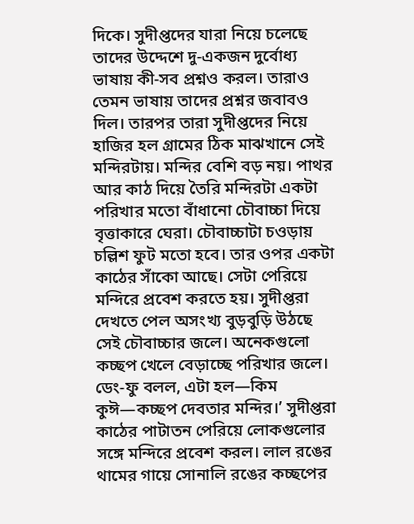দিকে। সুদীপ্তদের যারা নিয়ে চলেছে তাদের উদ্দেশে দু-একজন দুর্বোধ্য ভাষায় কী-সব প্রশ্নও করল। তারাও তেমন ভাষায় তাদের প্রশ্নর জবাবও দিল। তারপর তারা সুদীপ্তদের নিয়ে হাজির হল গ্রামের ঠিক মাঝখানে সেই মন্দিরটায়। মন্দির বেশি বড় নয়। পাথর আর কাঠ দিয়ে তৈরি মন্দিরটা একটা পরিখার মতো বাঁধানো চৌবাচ্চা দিয়ে বৃত্তাকারে ঘেরা। চৌবাচ্চাটা চওড়ায় চল্লিশ ফুট মতো হবে। তার ওপর একটা কাঠের সাঁকো আছে। সেটা পেরিয়ে মন্দিরে প্রবেশ করতে হয়। সুদীপ্তরা দেখতে পেল অসংখ্য বুড়বুড়ি উঠছে সেই চৌবাচ্চার জলে। অনেকগুলো কচ্ছপ খেলে বেড়াচ্ছে পরিখার জলে। ডেং-ফু বলল, এটা হল—কিম কুঈ—কচ্ছপ দেবতার মন্দির।’ সুদীপ্তরা কাঠের পাটাতন পেরিয়ে লোকগুলোর সঙ্গে মন্দিরে প্রবেশ করল। লাল রঙের থামের গায়ে সোনালি রঙের কচ্ছপের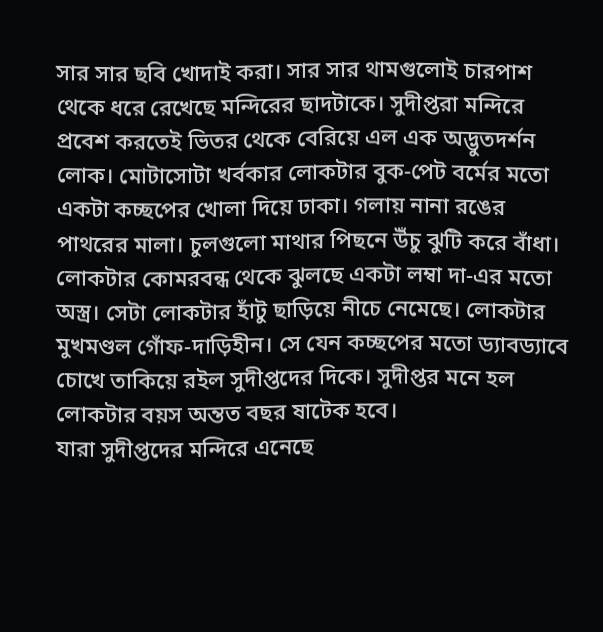সার সার ছবি খোদাই করা। সার সার থামগুলোই চারপাশ থেকে ধরে রেখেছে মন্দিরের ছাদটাকে। সুদীপ্তরা মন্দিরে প্রবেশ করতেই ভিতর থেকে বেরিয়ে এল এক অদ্ভুতদর্শন লোক। মোটাসোটা খর্বকার লোকটার বুক-পেট বর্মের মতো একটা কচ্ছপের খোলা দিয়ে ঢাকা। গলায় নানা রঙের পাথরের মালা। চুলগুলো মাথার পিছনে উঁচু ঝুটি করে বাঁধা। লোকটার কোমরবন্ধ থেকে ঝুলছে একটা লম্বা দা-এর মতো অস্ত্র। সেটা লোকটার হাঁটু ছাড়িয়ে নীচে নেমেছে। লোকটার মুখমণ্ডল গোঁফ-দাড়িহীন। সে যেন কচ্ছপের মতো ড্যাবড্যাবে চোখে তাকিয়ে রইল সুদীপ্তদের দিকে। সুদীপ্তর মনে হল লোকটার বয়স অন্তত বছর ষাটেক হবে।
যারা সুদীপ্তদের মন্দিরে এনেছে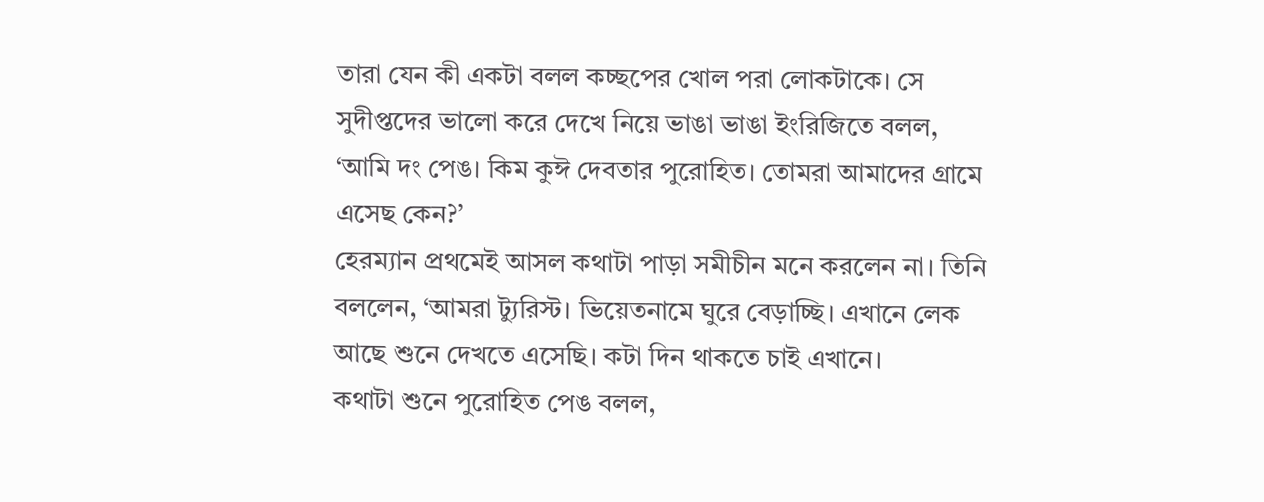তারা যেন কী একটা বলল কচ্ছপের খোল পরা লোকটাকে। সে সুদীপ্তদের ভালো করে দেখে নিয়ে ভাঙা ভাঙা ইংরিজিতে বলল, ‘আমি দং পেঙ। কিম কুঈ দেবতার পুরোহিত। তোমরা আমাদের গ্রামে এসেছ কেন?’
হেরম্যান প্রথমেই আসল কথাটা পাড়া সমীচীন মনে করলেন না। তিনি বললেন, ‘আমরা ট্যুরিস্ট। ভিয়েতনামে ঘুরে বেড়াচ্ছি। এখানে লেক আছে শুনে দেখতে এসেছি। কটা দিন থাকতে চাই এখানে।
কথাটা শুনে পুরোহিত পেঙ বলল,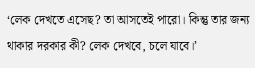‘লেক দেখতে এসেছ? তা আসতেই পারো। কিন্তু তার জন্য থাকার দরকার কী? লেক দেখবে, চলে যাবে।’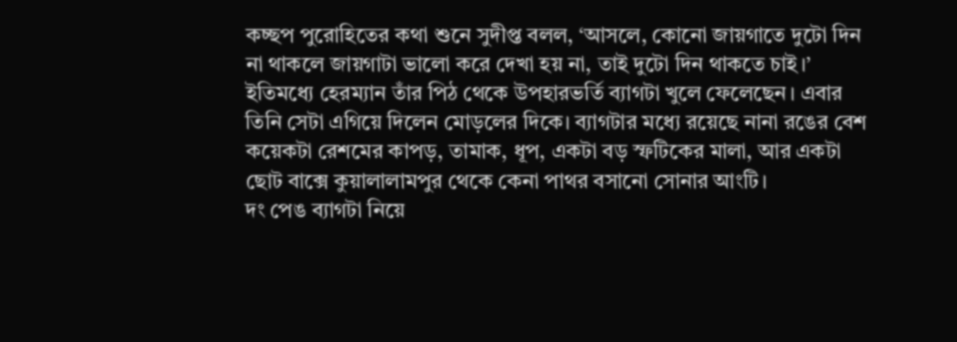কচ্ছপ পুরোহিতের কথা শুনে সুদীপ্ত বলল, ‘আসলে, কোনো জায়গাতে দুটো দিন না থাকলে জায়গাটা ভালো করে দেখা হয় না, তাই দুটো দিন থাকতে চাই।’
ইতিমধ্যে হেরম্যান তাঁর পিঠ থেকে উপহারভর্তি ব্যাগটা খুলে ফেলেছেন। এবার তিনি সেটা এগিয়ে দিলেন মোড়লের দিকে। ব্যাগটার মধ্যে রয়েছে নানা রঙের বেশ কয়েকটা রেশমের কাপড়, তামাক, ধূপ, একটা বড় স্ফটিকের মালা, আর একটা ছোট বাক্সে কুয়ালালামপুর থেকে কেনা পাথর বসানো সোনার আংটি।
দং পেঙ ব্যাগটা নিয়ে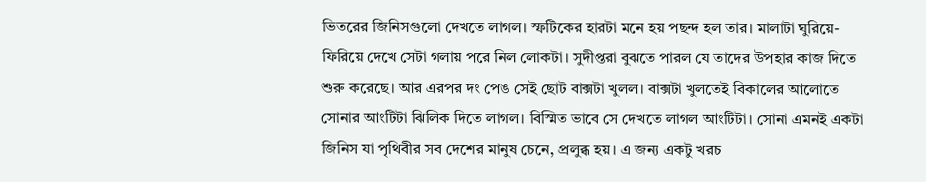ভিতরের জিনিসগুলো দেখতে লাগল। স্ফটিকের হারটা মনে হয় পছন্দ হল তার। মালাটা ঘুরিয়ে-ফিরিয়ে দেখে সেটা গলায় পরে নিল লোকটা। সুদীপ্তরা বুঝতে পারল যে তাদের উপহার কাজ দিতে শুরু করেছে। আর এরপর দং পেঙ সেই ছোট বাক্সটা খুলল। বাক্সটা খুলতেই বিকালের আলোতে সোনার আংটিটা ঝিলিক দিতে লাগল। বিস্মিত ভাবে সে দেখতে লাগল আংটিটা। সোনা এমনই একটা জিনিস যা পৃথিবীর সব দেশের মানুষ চেনে, প্রলুব্ধ হয়। এ জন্য একটু খরচ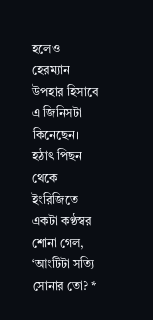হলেও হেরম্যান উপহার হিসাবে এ জিনিসটা কিনেছেন।
হঠাৎ পিছন থেকে ইংরিজিতে একটা কণ্ঠস্বর শোনা গেল, ‘আংটিটা সত্যি সোনার তো? *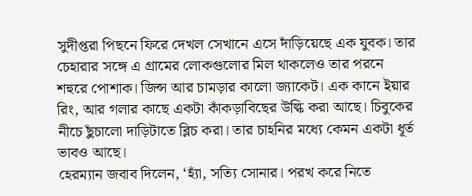সুদীপ্তরা পিছনে ফিরে দেখল সেখানে এসে দাঁড়িয়েছে এক যুবক। তার চেহারার সঙ্গে এ গ্রামের লোকগুলোর মিল থাকলেও তার পরনে শহুরে পোশাক। জিন্স আর চামড়ার কালো জ্যাকেট। এক কানে ইয়ার রিং, আর গলার কাছে একটা কাঁকড়াবিছের উল্কি করা আছে। চিবুকের নীচে ছুঁচালো দাড়িটাতে ব্লিচ করা। তার চাহনির মধ্যে কেমন একটা ধূর্ত ভাবও আছে।
হেরম্যান জবাব দিলেন, ‘হ্যাঁ, সত্যি সোনার। পরখ করে নিতে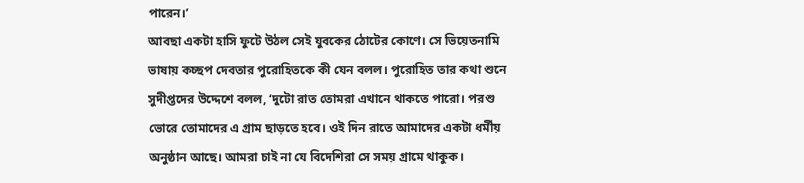পারেন।’
আবছা একটা হাসি ফুটে উঠল সেই যুবকের ঠোটের কোণে। সে ভিয়েতনামি ভাষায় কচ্ছপ দেবতার পুরোহিতকে কী যেন বলল। পুরোহিত তার কথা শুনে সুদীপ্তদের উদ্দেশে বলল, ‘দুটো রাত তোমরা এখানে থাকতে পারো। পরশু ভোরে তোমাদের এ গ্রাম ছাড়তে হবে। ওই দিন রাতে আমাদের একটা ধর্মীয় অনুষ্ঠান আছে। আমরা চাই না যে বিদেশিরা সে সময় গ্রামে থাকুক।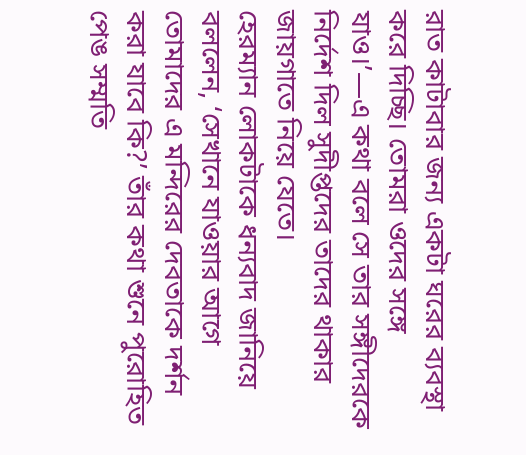রাত কাটাবার জন্য একটা ঘরের ব্যবস্থা করে দিচ্ছি। তোমরা ওদের সঙ্গে যাও।’—এ কথা বলে সে তার সঙ্গীদেরকে নির্দেশ দিল সুদীপ্তদের তাদের থাকার জায়গাতে নিয়ে যেতে।
হেরম্যান লোকটাকে ধন্যবাদ জানিয়ে বললেন, ‘সেখানে যাওয়ার আগে তোমাদের এ মন্দিরের দেবতাকে দর্শন করা যাবে কি?’ তাঁর কথা শুনে পুরোহিত পেঙ সম্মতি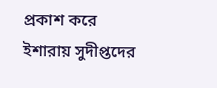প্রকাশ করে ইশারায় সুদীপ্তদের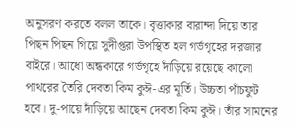অনুসরণ করতে বলল তাকে। বৃত্তাকার বারান্দা দিয়ে তার পিছন পিছন গিয়ে সুদীপ্তরা উপস্থিত হল গর্ভগৃহের দরজার বাইরে। আধো অন্ধকারে গর্ভগৃহে দাঁড়িয়ে রয়েছে কালো পাথরের তৈরি দেবতা কিম কুঈ-এর মূর্তি। উচ্চতা পাঁচফুট হবে। দু-পায়ে দাঁড়িয়ে আছেন দেবতা কিম কুঈ। তাঁর সামনের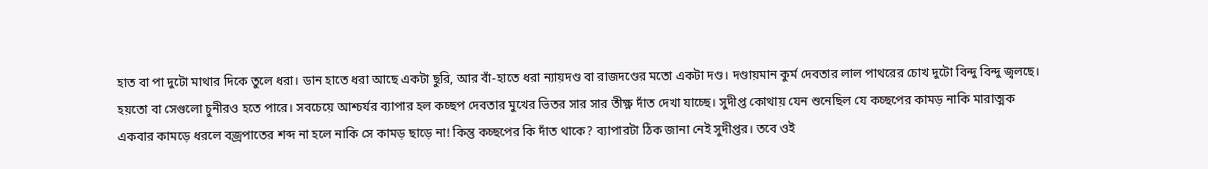হাত বা পা দুটো মাথার দিকে তুলে ধরা। ডান হাতে ধরা আছে একটা ছুরি, আর বাঁ-হাতে ধরা ন্যায়দণ্ড বা রাজদণ্ডের মতো একটা দণ্ড। দণ্ডায়মান কুর্ম দেবতার লাল পাথরের চোখ দুটো বিন্দু বিন্দু জ্বলছে। হয়তো বা সেগুলো চুনীরও হতে পারে। সবচেয়ে আশ্চর্যর ব্যাপার হল কচ্ছপ দেবতার মুখের ভিতর সার সার তীক্ষ্ণ দাঁত দেখা যাচ্ছে। সুদীপ্ত কোথায় যেন শুনেছিল যে কচ্ছপের কামড় নাকি মারাত্মক একবার কামড়ে ধরলে বজ্রপাতের শব্দ না হলে নাকি সে কামড় ছাড়ে না! কিন্তু কচ্ছপের কি দাঁত থাকে? ব্যাপারটা ঠিক জানা নেই সুদীপ্তর। তবে ওই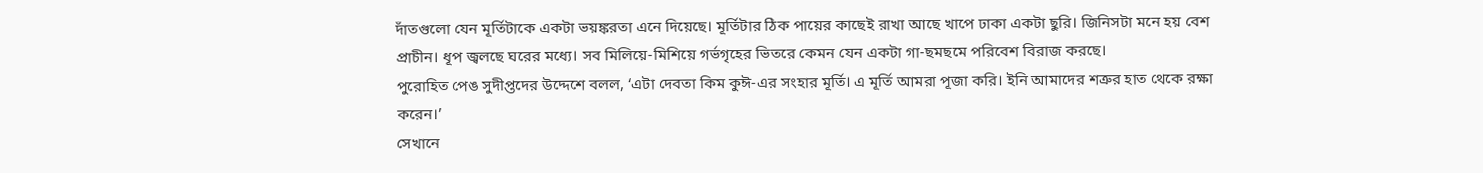দাঁতগুলো যেন মূর্তিটাকে একটা ভয়ঙ্করতা এনে দিয়েছে। মূর্তিটার ঠিক পায়ের কাছেই রাখা আছে খাপে ঢাকা একটা ছুরি। জিনিসটা মনে হয় বেশ প্রাচীন। ধূপ জ্বলছে ঘরের মধ্যে। সব মিলিয়ে-মিশিয়ে গর্ভগৃহের ভিতরে কেমন যেন একটা গা-ছমছমে পরিবেশ বিরাজ করছে।
পুরোহিত পেঙ সুদীপ্তদের উদ্দেশে বলল, ‘এটা দেবতা কিম কুঈ-এর সংহার মূর্তি। এ মূর্তি আমরা পূজা করি। ইনি আমাদের শত্রুর হাত থেকে রক্ষা করেন।’
সেখানে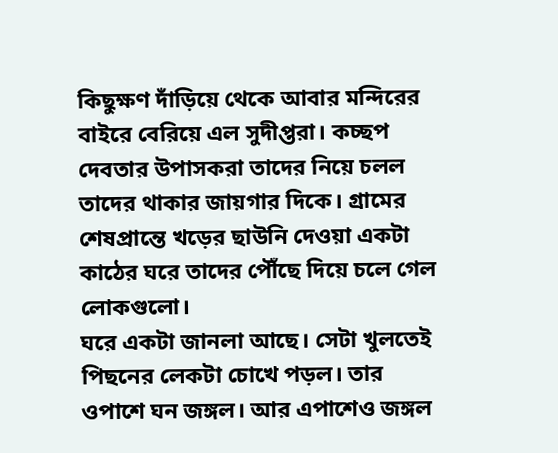কিছুক্ষণ দাঁড়িয়ে থেকে আবার মন্দিরের বাইরে বেরিয়ে এল সুদীপ্তরা। কচ্ছপ দেবতার উপাসকরা তাদের নিয়ে চলল তাদের থাকার জায়গার দিকে। গ্রামের শেষপ্রান্তে খড়ের ছাউনি দেওয়া একটা কাঠের ঘরে তাদের পৌঁছে দিয়ে চলে গেল লোকগুলো।
ঘরে একটা জানলা আছে। সেটা খুলতেই পিছনের লেকটা চোখে পড়ল। তার ওপাশে ঘন জঙ্গল। আর এপাশেও জঙ্গল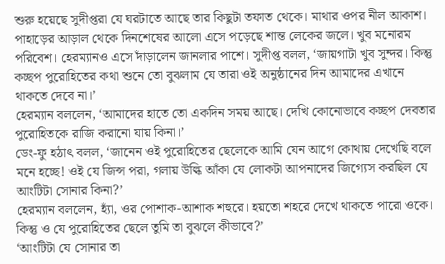শুরু হয়েছে সুদীপ্তরা যে ঘরটাতে আছে তার কিছুটা তফাত থেকে। মাথার ওপর নীল আকাশ। পাহাড়ের আড়াল থেকে দিনশেষের আলো এসে পড়েছে শান্ত লেকের জলে। খুব মনোরম পরিবেশ। হেরম্যানও এসে দাঁড়ালেন জানলার পাশে। সুদীপ্ত বলল, ‘জায়গাটা খুব সুন্দর। কিন্তু কচ্ছপ পুরোহিতের কথা শুনে তো বুঝলাম যে তারা ওই অনুষ্ঠানের দিন আমাদের এখানে থাকতে দেবে না।’
হেরম্যান বললেন, ‘আমাদের হাতে তো একদিন সময় আছে। দেখি কোনোভাবে কচ্ছপ দেবতার পুরোহিতকে রাজি করানো যায় কিনা।’
ডেং-ফু হঠাৎ বলল, ‘জানেন ওই পুরোহিতের ছেলেকে আমি যেন আগে কোথায় দেখেছি বলে মনে হচ্ছে! ওই যে জিন্স পরা, গলায় উল্কি আঁকা যে লোকটা আপনাদের জিগ্যেস করছিল যে আংটিটা সোনার কিনা?’
হেরম্যান বললেন, হ্যাঁ, ওর পোশাক-আশাক শহুরে। হয়তো শহরে দেখে থাকতে পারো ওকে। কিন্তু ও যে পুরোহিতের ছেলে তুমি তা বুঝলে কীভাবে?’
‘আংটিটা যে সোনার তা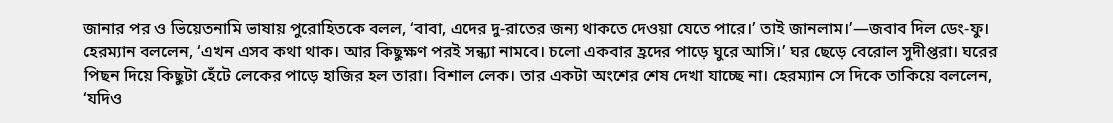জানার পর ও ভিয়েতনামি ভাষায় পুরোহিতকে বলল, ‘বাবা, এদের দু-রাতের জন্য থাকতে দেওয়া যেতে পারে।’ তাই জানলাম।’—জবাব দিল ডেং-ফু।
হেরম্যান বললেন, ‘এখন এসব কথা থাক। আর কিছুক্ষণ পরই সন্ধ্যা নামবে। চলো একবার হ্রদের পাড়ে ঘুরে আসি।’ ঘর ছেড়ে বেরোল সুদীপ্তরা। ঘরের পিছন দিয়ে কিছুটা হেঁটে লেকের পাড়ে হাজির হল তারা। বিশাল লেক। তার একটা অংশের শেষ দেখা যাচ্ছে না। হেরম্যান সে দিকে তাকিয়ে বললেন, ‘যদিও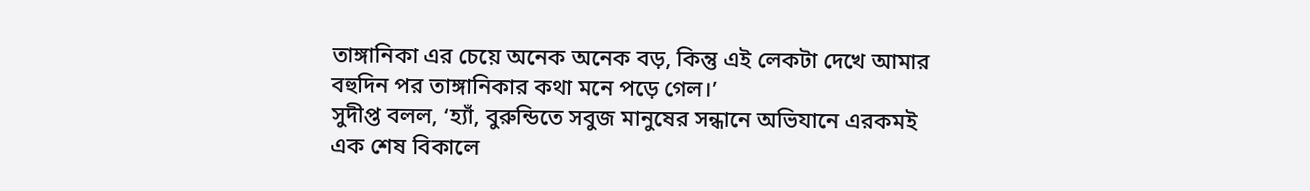তাঙ্গানিকা এর চেয়ে অনেক অনেক বড়, কিন্তু এই লেকটা দেখে আমার বহুদিন পর তাঙ্গানিকার কথা মনে পড়ে গেল।’
সুদীপ্ত বলল, ‘হ্যাঁ, বুরুন্ডিতে সবুজ মানুষের সন্ধানে অভিযানে এরকমই এক শেষ বিকালে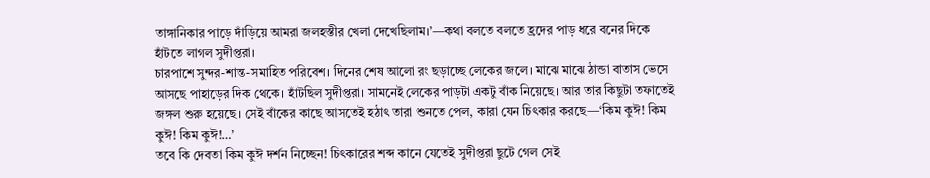তাঙ্গানিকার পাড়ে দাঁড়িয়ে আমরা জলহস্তীর খেলা দেখেছিলাম।’—কথা বলতে বলতে হ্রদের পাড় ধরে বনের দিকে হাঁটতে লাগল সুদীপ্তরা।
চারপাশে সুন্দর-শান্ত-সমাহিত পরিবেশ। দিনের শেষ আলো রং ছড়াচ্ছে লেকের জলে। মাঝে মাঝে ঠান্ডা বাতাস ভেসে আসছে পাহাড়ের দিক থেকে। হাঁটছিল সুদীপ্তরা। সামনেই লেকের পাড়টা একটু বাঁক নিয়েছে। আর তার কিছুটা তফাতেই জঙ্গল শুরু হয়েছে। সেই বাঁকের কাছে আসতেই হঠাৎ তারা শুনতে পেল, কারা যেন চিৎকার করছে—‘কিম কুঈ! কিম কুঈ! কিম কুঈ!…’
তবে কি দেবতা কিম কুঈ দর্শন নিচ্ছেন! চিৎকারের শব্দ কানে যেতেই সুদীপ্তরা ছুটে গেল সেই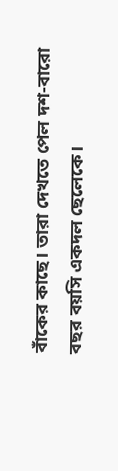বাঁকের কাছে। তারা দেখতে পেল দশ-বারো বছর বয়সি একদল ছেলেকে।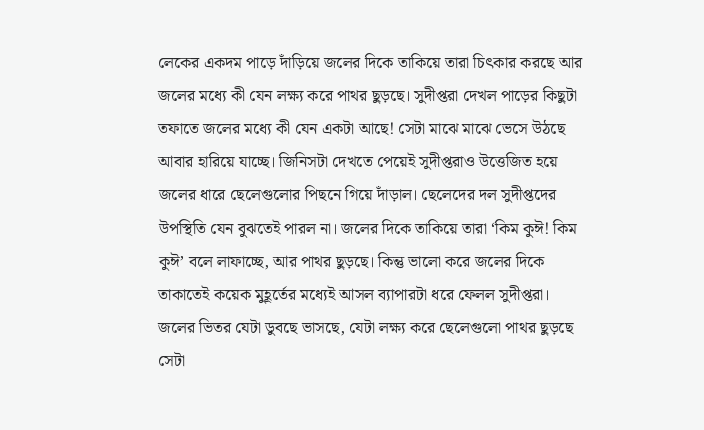লেকের একদম পাড়ে দাঁড়িয়ে জলের দিকে তাকিয়ে তারা চিৎকার করছে আর জলের মধ্যে কী যেন লক্ষ্য করে পাথর ছুড়ছে। সুদীপ্তরা দেখল পাড়ের কিছুটা তফাতে জলের মধ্যে কী যেন একটা আছে! সেটা মাঝে মাঝে ভেসে উঠছে আবার হারিয়ে যাচ্ছে। জিনিসটা দেখতে পেয়েই সুদীপ্তরাও উত্তেজিত হয়ে জলের ধারে ছেলেগুলোর পিছনে গিয়ে দাঁড়াল। ছেলেদের দল সুদীপ্তদের উপস্থিতি যেন বুঝতেই পারল না। জলের দিকে তাকিয়ে তারা ‘কিম কুঈ! কিম কুঈ’ বলে লাফাচ্ছে, আর পাথর ছুড়ছে। কিন্তু ভালো করে জলের দিকে তাকাতেই কয়েক মুহূর্তের মধ্যেই আসল ব্যাপারটা ধরে ফেলল সুদীপ্তরা। জলের ভিতর যেটা ডুবছে ভাসছে, যেটা লক্ষ্য করে ছেলেগুলো পাথর ছুড়ছে সেটা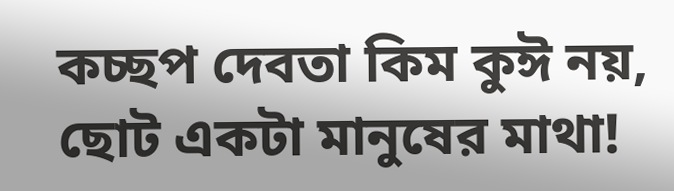কচ্ছপ দেবতা কিম কুঈ নয়, ছোট একটা মানুষের মাথা!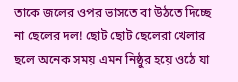তাকে জলের ওপর ভাসতে বা উঠতে দিচ্ছে না ছেলের দল! ছোট ছোট ছেলেরা খেলার ছলে অনেক সময় এমন নিষ্ঠুর হয়ে ওঠে যা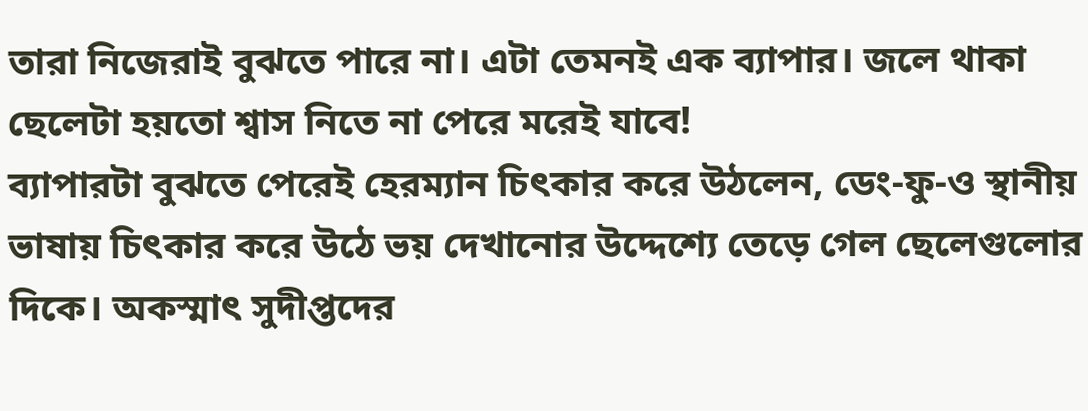তারা নিজেরাই বুঝতে পারে না। এটা তেমনই এক ব্যাপার। জলে থাকা ছেলেটা হয়তো শ্বাস নিতে না পেরে মরেই যাবে!
ব্যাপারটা বুঝতে পেরেই হেরম্যান চিৎকার করে উঠলেন, ডেং-ফু-ও স্থানীয় ভাষায় চিৎকার করে উঠে ভয় দেখানোর উদ্দেশ্যে তেড়ে গেল ছেলেগুলোর দিকে। অকস্মাৎ সুদীপ্তদের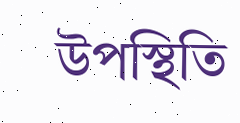উপস্থিতি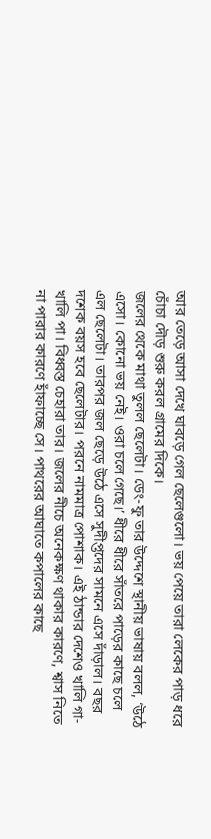আর তেড়ে আসা দেখে ঘাবড়ে গেল ছেলেগুলো। ভয় পেয়ে তারা লেকের পাড় ধরে চোঁচা দৌড় শুরু করল গ্রামের দিকে।
জলের থেকে মাথা তুলল ছেলেটা। ডেং-ফু তার উদ্দেশে স্থানীয় ভাষায় বলল, ‘উঠে এসো। কোনো ভয় নেই। ওরা চলে গেছে।’ ধীরে ধীরে সাঁতরে পাড়ের কাছে চলে এল ছেলেটা। তারপর জল ছেড়ে উঠে এসে সুদীপ্তদের সামনে এসে দাঁড়াল। বছর দশেক বয়স হবে ছেলেটার। পরনে নামমাত্র পোশাক। এই ঠান্ডার দেশেও খালি গা-খালি পা। বিধ্বস্ত চেহারা তার। জলের নীচে অনেকক্ষণ থাকার কারণে, শ্বাস নিতে না পারার কারণে হাঁফাচ্ছে সে। পাথরের আঘাতে কপালের কাছে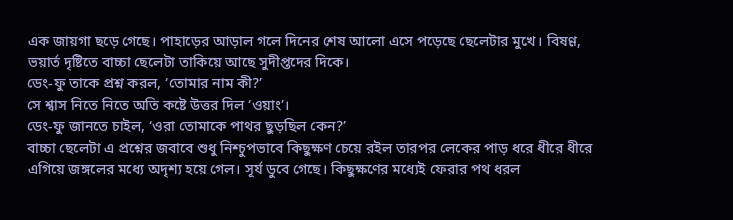এক জায়গা ছড়ে গেছে। পাহাড়ের আড়াল গলে দিনের শেষ আলো এসে পড়েছে ছেলেটার মুখে। বিষণ্ণ, ভয়ার্ত দৃষ্টিতে বাচ্চা ছেলেটা তাকিয়ে আছে সুদীপ্তদের দিকে।
ডেং-ফু তাকে প্রশ্ন করল, ‘তোমার নাম কী?’
সে শ্বাস নিতে নিতে অতি কষ্টে উত্তর দিল ‘ওয়াং’।
ডেং-ফু জানতে চাইল, ‘ওরা তোমাকে পাথর ছুড়ছিল কেন?’
বাচ্চা ছেলেটা এ প্রশ্নের জবাবে শুধু নিশ্চুপভাবে কিছুক্ষণ চেয়ে রইল তারপর লেকের পাড় ধরে ধীরে ধীরে এগিয়ে জঙ্গলের মধ্যে অদৃশ্য হয়ে গেল। সূর্য ডুবে গেছে। কিছুক্ষণের মধ্যেই ফেরার পথ ধরল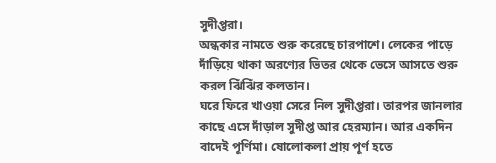সুদীপ্তরা।
অন্ধকার নামতে শুরু করেছে চারপাশে। লেকের পাড়ে দাঁড়িয়ে থাকা অরণ্যের ভিতর থেকে ভেসে আসতে শুরু করল ঝিঁঝিঁর কলতান।
ঘরে ফিরে খাওয়া সেরে নিল সুদীপ্তরা। তারপর জানলার কাছে এসে দাঁড়াল সুদীপ্ত আর হেরম্যান। আর একদিন বাদেই পূর্ণিমা। ষোলোকলা প্রায় পূর্ণ হতে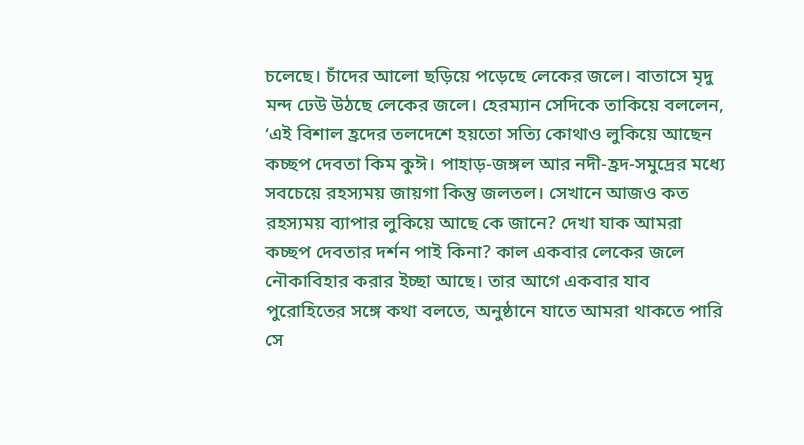চলেছে। চাঁদের আলো ছড়িয়ে পড়েছে লেকের জলে। বাতাসে মৃদু মন্দ ঢেউ উঠছে লেকের জলে। হেরম্যান সেদিকে তাকিয়ে বললেন, ‘এই বিশাল হ্রদের তলদেশে হয়তো সত্যি কোথাও লুকিয়ে আছেন কচ্ছপ দেবতা কিম কুঈ। পাহাড়-জঙ্গল আর নদী-হ্রদ-সমুদ্রের মধ্যে সবচেয়ে রহস্যময় জায়গা কিন্তু জলতল। সেখানে আজও কত রহস্যময় ব্যাপার লুকিয়ে আছে কে জানে? দেখা যাক আমরা কচ্ছপ দেবতার দর্শন পাই কিনা? কাল একবার লেকের জলে নৌকাবিহার করার ইচ্ছা আছে। তার আগে একবার যাব পুরোহিতের সঙ্গে কথা বলতে, অনুষ্ঠানে যাতে আমরা থাকতে পারি সে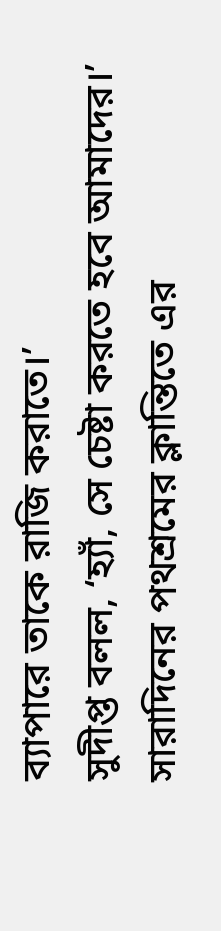ব্যাপারে তাকে রাজি করাতে।’
সুদীপ্ত বলল, ‘হ্যাঁ, সে চেষ্টা করতে হবে আমাদের।’
সারাদিনের পথশ্রমের ক্লান্তিতে এর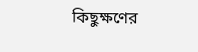কিছুক্ষণের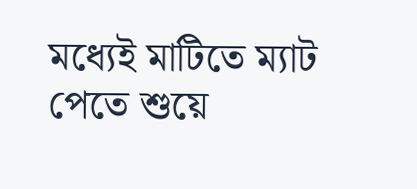মধ্যেই মাটিতে ম্যাট পেতে শুয়ে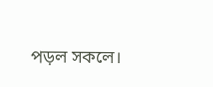পড়ল সকলে।